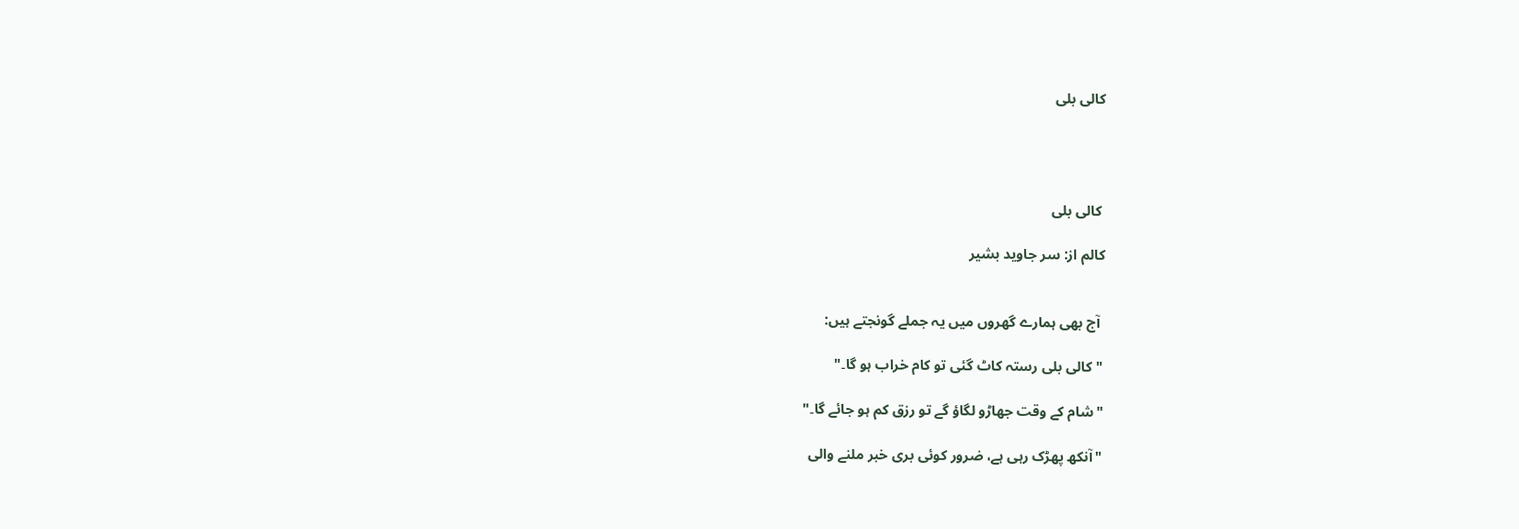کالی بلی




 کالی بلی

کالم از: سر جاوید بشیر


 آج بھی ہمارے گھروں میں یہ جملے گونجتے ہیں:

"کالی بلی رستہ کاٹ گئی تو کام خراب ہو گا۔"

"شام کے وقت جھاڑو لگاؤ گے تو رزق کم ہو جائے گا۔"

"آنکھ پھڑک رہی ہے، ضرور کوئی بری خبر ملنے والی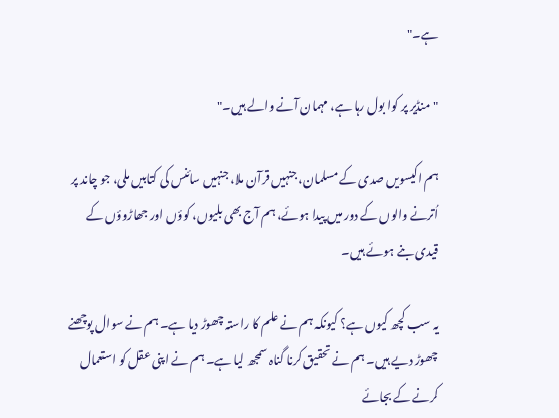ہے۔"

"منڈیر پر کوا بول رہا ہے، مہمان آنے والے ہیں۔"

ہم اکیسویں صدی کے مسلمان، جنہیں قرآن ملا، جنہیں سائنس کی کتابیں ملی، جو چاند پر اُترنے والوں کے دور میں پیدا ہوئے، ہم آج بھی بلیوں، کوؤں اور جھاڑوؤں کے قیدی بنے ہوئے ہیں۔

یہ سب کچھ کیوں ہے؟ کیونکہ ہم نے علم کا راستہ چھوڑ دیا ہے۔ ہم نے سوال پوچھنے چھوڑ دیے ہیں۔ ہم نے تحقیق کرنا گناہ سمجھ لیا ہے۔ ہم نے اپنی عقل کو استعمال کرنے کے بجائے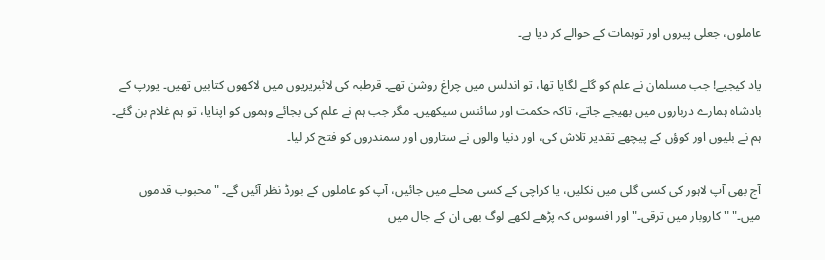عاملوں، جعلی پیروں اور توہمات کے حوالے کر دیا ہے۔

یاد کیجیے! جب مسلمان نے علم کو گلے لگایا تھا، تو اندلس میں چراغ روشن تھے۔ قرطبہ کی لائبریریوں میں لاکھوں کتابیں تھیں۔ یورپ کے بادشاہ ہمارے درباروں میں بھیجے جاتے، تاکہ حکمت اور سائنس سیکھیں۔ مگر جب ہم نے علم کی بجائے وہموں کو اپنایا، تو ہم غلام بن گئے۔ ہم نے بلیوں اور کوؤں کے پیچھے تقدیر تلاش کی، اور دنیا والوں نے ستاروں اور سمندروں کو فتح کر لیا۔

آج بھی آپ لاہور کی کسی گلی میں نکلیں، یا کراچی کے کسی محلے میں جائیں، آپ کو عاملوں کے بورڈ نظر آئیں گے۔ "محبوب قدموں میں۔" "کاروبار میں ترقی۔" اور افسوس کہ پڑھے لکھے لوگ بھی ان کے جال میں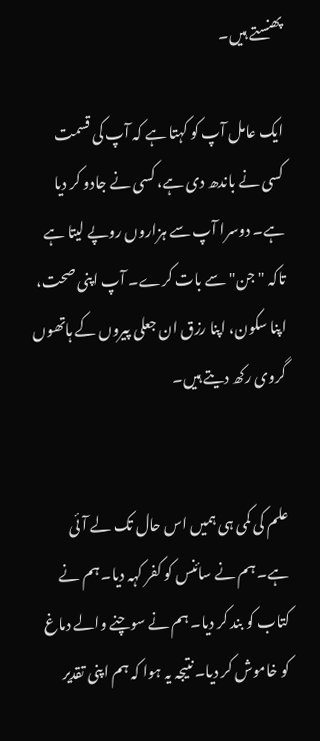پھنستے ہیں۔

ایک عامل آپ کو کہتا ہے کہ آپ کی قسمت کسی نے باندھ دی ہے، کسی نے جادو کر دیا ہے۔ دوسرا آپ سے ہزاروں روپے لیتا ہے تاکہ "جن" سے بات کرے۔ آپ اپنی صحت، اپنا سکون، اپنا رزق ان جعلی پیروں کے ہاتھوں گروی رکھ دیتے ہیں۔


علم کی کمی ہی ہمیں اس حال تک لے آئی ہے۔ ہم نے سائنس کو کفر کہہ دیا۔ ہم نے کتاب کو بند کر دیا۔ ہم نے سوچنے والے دماغ کو خاموش کر دیا۔ نتیجہ یہ ہوا کہ ہم اپنی تقدیر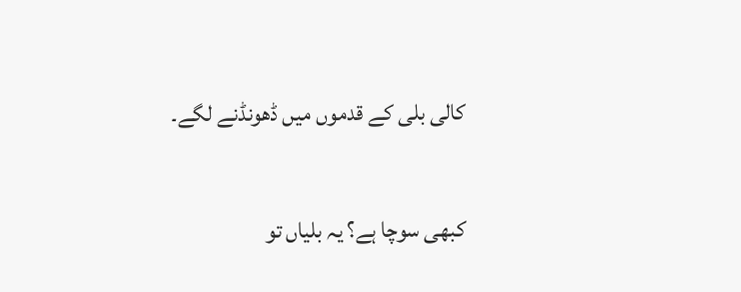کالی بلی کے قدموں میں ڈھونڈنے لگے۔


کبھی سوچا ہے؟ یہ بلیاں تو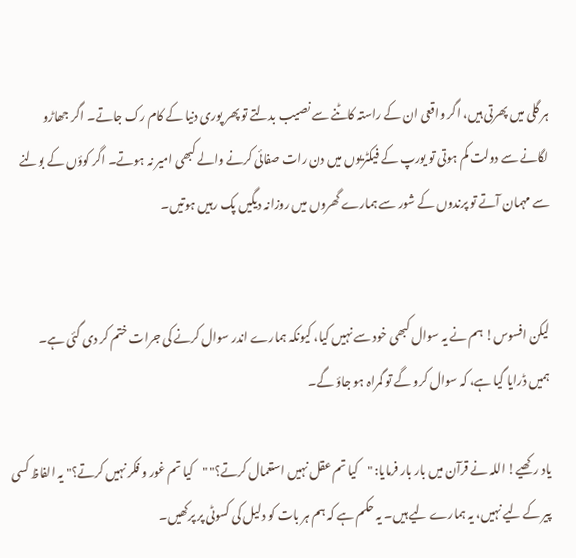ہر گلی میں پھرتی ہیں، اگر واقعی ان کے راستہ کاٹنے سے نصیب بدلتے تو پھر پوری دنیا کے کام رک جاتے۔ اگر جھاڑو لگانے سے دولت کم ہوتی تو یورپ کے فیکٹریوں میں دن رات صفائی کرنے والے کبھی امیر نہ ہوتے۔ اگر کوؤں کے بولنے سے مہمان آتے تو پرندوں کے شور سے ہمارے گھروں میں روزانہ دیگیں پک رہیں ہوتیں۔


لیکن افسوس! ہم نے یہ سوال کبھی خود سے نہیں کیا، کیونکہ ہمارے اندر سوال کرنے کی جرات ختم کر دی گئی ہے۔ ہمیں ڈرایا گیا ہے، کہ سوال کرو گے تو گمراہ ہو جاؤ گے۔

یاد رکھیے! اللہ نے قرآن میں بار بار فرمایا: "کیا تم عقل نہیں استعمال کرتے؟" "کیا تم غور و فکر نہیں کرتے؟" یہ الفاظ کسی پیر کے لیے نہیں، یہ ہمارے لیے ہیں۔ یہ حکم ہے کہ ہم ہر بات کو دلیل کی کسوٹی پر پرکھیں۔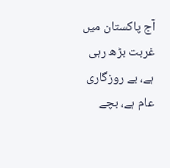آج پاکستان میں غربت بڑھ رہی ہے، بے روزگاری عام ہے، بچے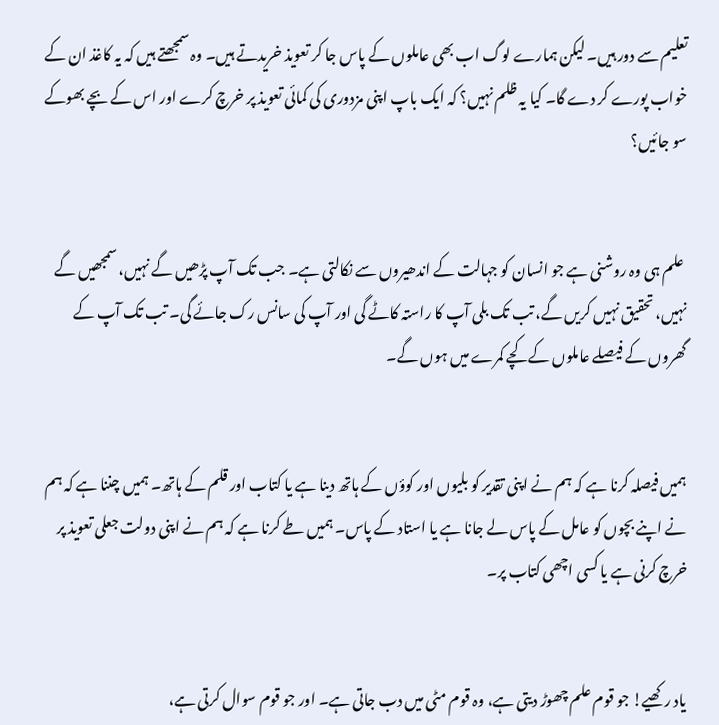تعلیم سے دور ہیں۔ لیکن ہمارے لوگ اب بھی عاملوں کے پاس جا کر تعویذ خریدتے ہیں۔ وہ سمجھتے ہیں کہ یہ کاغذ ان کے خواب پورے کر دے گا۔ کیا یہ ظلم نہیں؟ کہ ایک باپ اپنی مزدوری کی کمائی تعویذ پر خرچ کرے اور اس کے بچے بھوکے سو جائیں؟


 علم ہی وہ روشنی ہے جو انسان کو جہالت کے اندھیروں سے نکالتی ہے۔ جب تک آپ پڑھیں گے نہیں، سمجھیں گے نہیں، تحقیق نہیں کریں گے، تب تک بلی آپ کا راستہ کاٹے گی اور آپ کی سانس رک جائے گی۔ تب تک آپ کے گھروں کے فیصلے عاملوں کے کچے کمرے میں ہوں گے۔


ہمیں فیصلہ کرنا ہے کہ ہم نے اپنی تقدیر کو بلیوں اور کوؤں کے ہاتھ دینا ہے یا کتاب اور قلم کے ہاتھ۔ ہمیں چننا ہے کہ ہم نے اپنے بچوں کو عامل کے پاس لے جانا ہے یا استاد کے پاس۔ ہمیں طے کرنا ہے کہ ہم نے اپنی دولت جعلی تعویذ پر خرچ کرنی ہے یا کسی اچھی کتاب پر۔


یاد رکھیے! جو قوم علم چھوڑ دیتی ہے، وہ قوم مٹی میں دب جاتی ہے۔ اور جو قوم سوال کرتی ہے،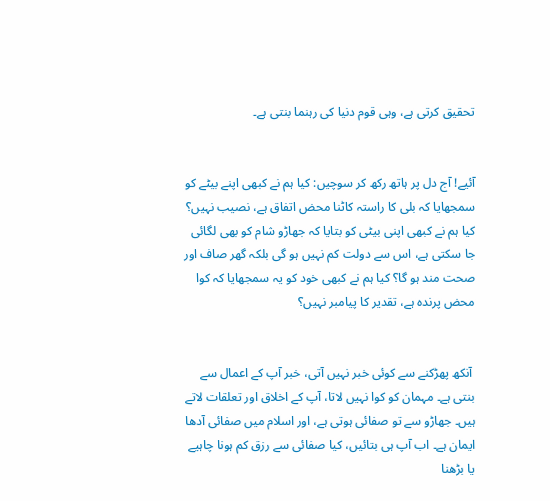تحقیق کرتی ہے، وہی قوم دنیا کی رہنما بنتی ہے۔


آئیے! آج دل پر ہاتھ رکھ کر سوچیں: کیا ہم نے کبھی اپنے بیٹے کو سمجھایا کہ بلی کا راستہ کاٹنا محض اتفاق ہے، نصیب نہیں؟ کیا ہم نے کبھی اپنی بیٹی کو بتایا کہ جھاڑو شام کو بھی لگائی جا سکتی ہے، اس سے دولت کم نہیں ہو گی بلکہ گھر صاف اور صحت مند ہو گا؟ کیا ہم نے کبھی خود کو یہ سمجھایا کہ کوا محض پرندہ ہے، تقدیر کا پیامبر نہیں؟


 آنکھ پھڑکنے سے کوئی خبر نہیں آتی، خبر آپ کے اعمال سے بنتی ہے۔ مہمان کو کوا نہیں لاتا، آپ کے اخلاق اور تعلقات لاتے ہیں۔ جھاڑو سے تو صفائی ہوتی ہے، اور اسلام میں صفائی آدھا ایمان ہے۔ اب آپ ہی بتائیں، کیا صفائی سے رزق کم ہونا چاہیے یا بڑھنا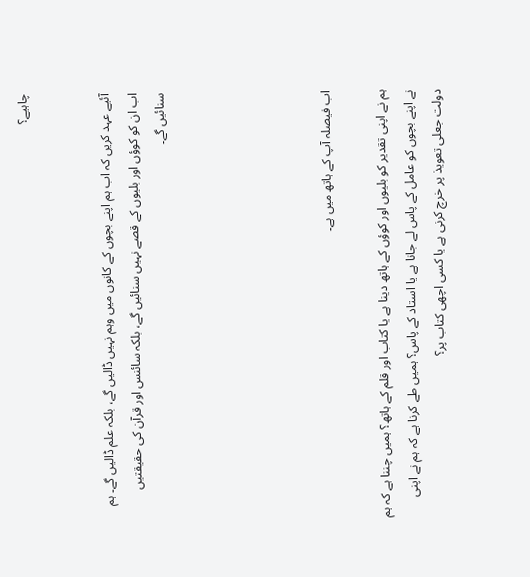چاہیے؟


آئیے عہد کریں کہ اب ہم اپنے بچوں کے کانوں میں وہم نہیں ڈالیں گے، بلکہ علم ڈالیں گے۔ ہم اب ان کو کوؤں اور بلیوں کے قصے نہیں سنائیں گے، بلکہ سائنس اور قرآن کی حقیقتیں سنائیں گے۔





اب فیصلہ آپ کے ہاتھ میں ہے۔

ہم نے اپنی تقدیر کو بلیوں اور کوؤں کے ہاتھ دینا ہے یا کتاب اور قلم کے ہاتھ؟ ہمیں چننا ہے کہ ہم نے اپنے بچوں کو عامل کے پاس لے جانا ہے یا استاد کے پاس؟ ہمیں طے کرنا ہے کہ ہم نے اپنی دولت جعلی تعویذ پر خرچ کرنی ہے یا کسی اچھی کتاب پر؟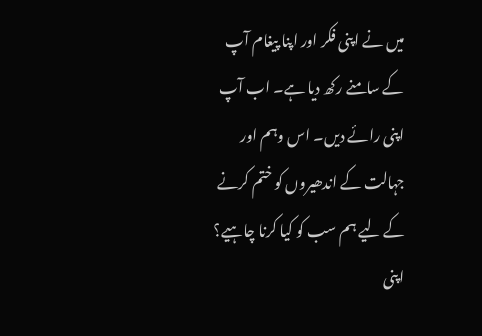میں نے اپنی فکر اور اپنا پیغام آپ کے سامنے رکھ دیا ہے۔ اب آپ اپنی رائے دیں۔ اس وہم اور جہالت کے اندھیروں کو ختم کرنے کے لیے ہم سب کو کیا کرنا چاہیے؟ اپنی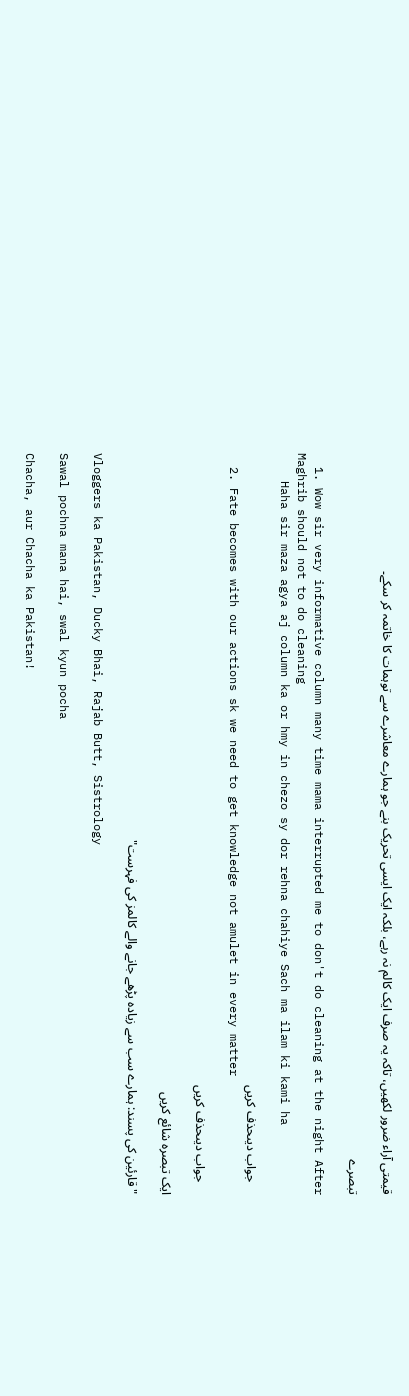قیمتی آراء ضرور لکھیں، تاکہ یہ صرف ایک کالم نہ رہے، بلکہ ایک ایسی تحریک بنے جو ہمارے معاشرے سے توہمات کا خاتمہ کر سکے۔

تبصرے

  1. Wow sir very informative column many time mama interrupted me to don't do cleaning at the night After Maghrib should not to do cleaning
    Haha sir maza agya aj column ka or hmy in chezo sy dor rehna chahiye Sach ma ilam ki kami ha

    جواب دیںحذف کریں
  2. Fate becomes with our actions sk we need to get knowledge not amulet in every matter

    جواب دیںحذف کریں

ایک تبصرہ شائع کریں

"قارئین کی پسند: ہمارے سب سے زیادہ پڑھے جانے والے کالمز کی فہرست"

Vloggers ka Pakistan, Ducky Bhai, Rajab Butt, Sistrology

Sawal pochna mana hai, swal kyun pocha

Chacha, aur Chacha ka Pakistan!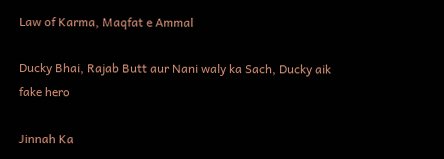Law of Karma, Maqfat e Ammal

Ducky Bhai, Rajab Butt aur Nani waly ka Sach, Ducky aik fake hero

Jinnah Ka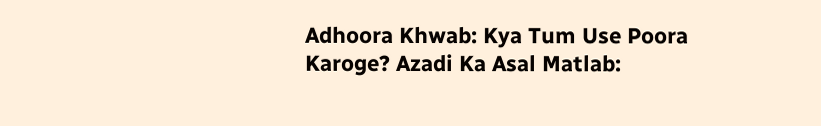Adhoora Khwab: Kya Tum Use Poora Karoge? Azadi Ka Asal Matlab: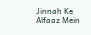Jinnah Ke Alfaaz Mein